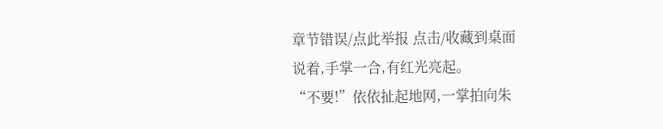章节错误/点此举报 点击/收藏到桌面
说着,手掌一合,有红光亮起。
“不要!”依依扯起地网,一掌拍向朱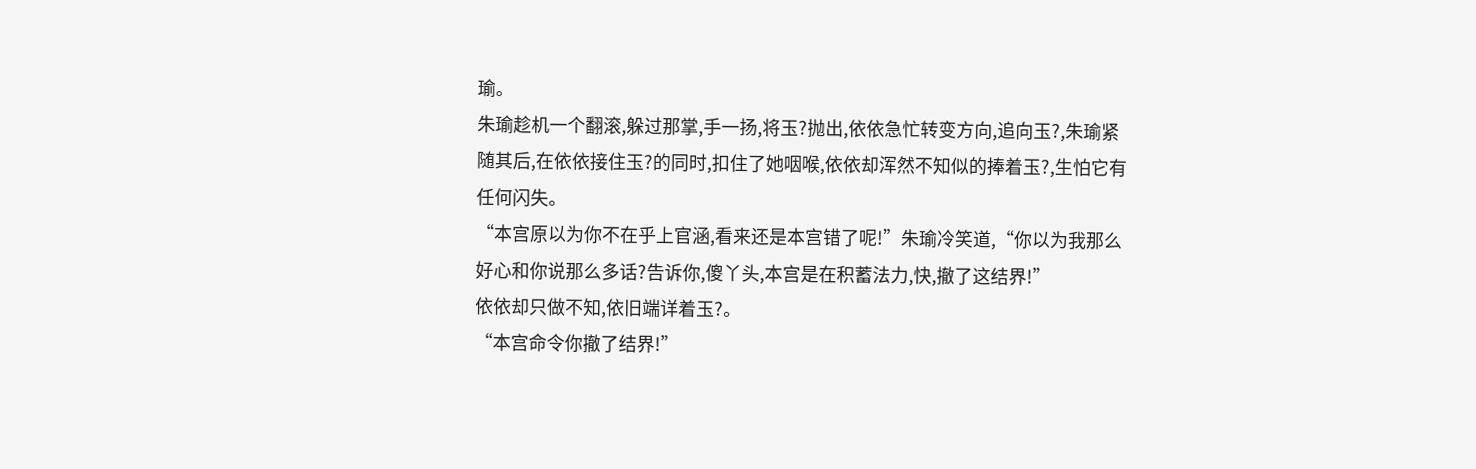瑜。
朱瑜趁机一个翻滚,躲过那掌,手一扬,将玉?抛出,依依急忙转变方向,追向玉?,朱瑜紧随其后,在依依接住玉?的同时,扣住了她咽喉,依依却浑然不知似的捧着玉?,生怕它有任何闪失。
“本宫原以为你不在乎上官涵,看来还是本宫错了呢!”朱瑜冷笑道,“你以为我那么好心和你说那么多话?告诉你,傻丫头,本宫是在积蓄法力,快,撤了这结界!”
依依却只做不知,依旧端详着玉?。
“本宫命令你撤了结界!”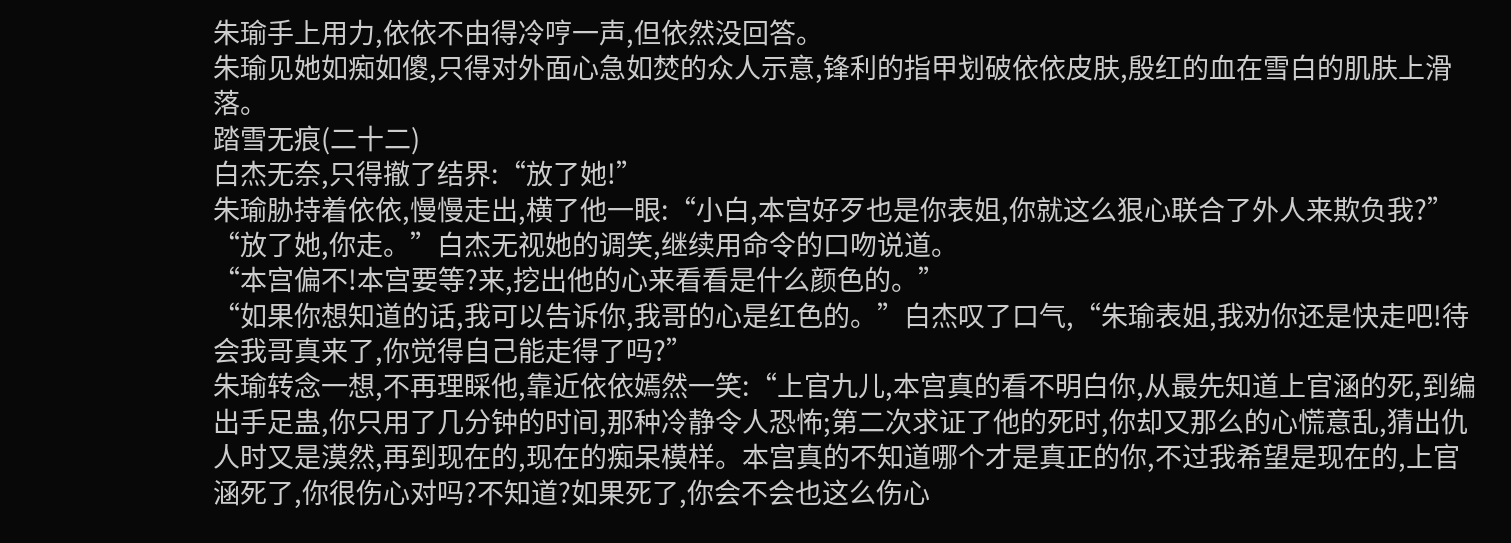朱瑜手上用力,依依不由得冷哼一声,但依然没回答。
朱瑜见她如痴如傻,只得对外面心急如焚的众人示意,锋利的指甲划破依依皮肤,殷红的血在雪白的肌肤上滑落。
踏雪无痕(二十二)
白杰无奈,只得撤了结界:“放了她!”
朱瑜胁持着依依,慢慢走出,横了他一眼:“小白,本宫好歹也是你表姐,你就这么狠心联合了外人来欺负我?”
“放了她,你走。”白杰无视她的调笑,继续用命令的口吻说道。
“本宫偏不!本宫要等?来,挖出他的心来看看是什么颜色的。”
“如果你想知道的话,我可以告诉你,我哥的心是红色的。”白杰叹了口气,“朱瑜表姐,我劝你还是快走吧!待会我哥真来了,你觉得自己能走得了吗?”
朱瑜转念一想,不再理睬他,靠近依依嫣然一笑:“上官九儿,本宫真的看不明白你,从最先知道上官涵的死,到编出手足蛊,你只用了几分钟的时间,那种冷静令人恐怖;第二次求证了他的死时,你却又那么的心慌意乱,猜出仇人时又是漠然,再到现在的,现在的痴呆模样。本宫真的不知道哪个才是真正的你,不过我希望是现在的,上官涵死了,你很伤心对吗?不知道?如果死了,你会不会也这么伤心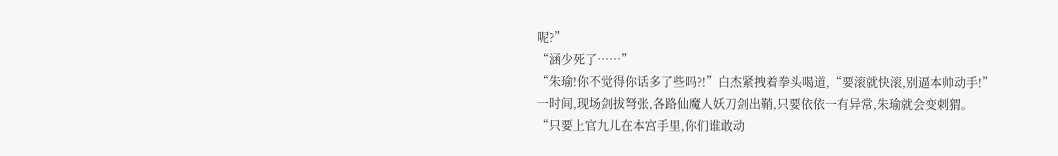呢?”
“涵少死了……”
“朱瑜!你不觉得你话多了些吗?!”白杰紧拽着拳头喝道,“要滚就快滚,别逼本帅动手!”
一时间,现场剑拔弩张,各路仙魔人妖刀剑出鞘,只要依依一有异常,朱瑜就会变刺猬。
“只要上官九儿在本宫手里,你们谁敢动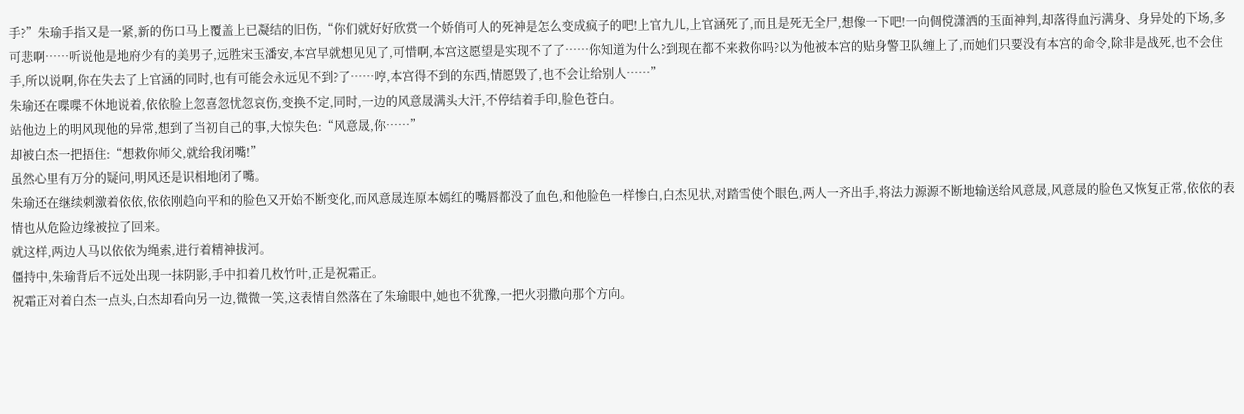手?”朱瑜手指又是一紧,新的伤口马上覆盖上已凝结的旧伤,“你们就好好欣赏一个娇俏可人的死神是怎么变成疯子的吧!上官九儿,上官涵死了,而且是死无全尸,想像一下吧!一向倜傥潇洒的玉面神判,却落得血污满身、身异处的下场,多可悲啊……听说他是地府少有的美男子,远胜宋玉潘安,本宫早就想见见了,可惜啊,本宫这愿望是实现不了了……你知道为什么?到现在都不来救你吗?以为他被本宫的贴身警卫队缠上了,而她们只要没有本宫的命令,除非是战死,也不会住手,所以说啊,你在失去了上官涵的同时,也有可能会永远见不到?了……哼,本宫得不到的东西,情愿毁了,也不会让给别人……”
朱瑜还在喋喋不休地说着,依依脸上忽喜忽忧忽哀伤,变换不定,同时,一边的风意晟满头大汗,不停结着手印,脸色苍白。
站他边上的明风现他的异常,想到了当初自己的事,大惊失色:“风意晟,你……”
却被白杰一把捂住:“想救你师父,就给我闭嘴!”
虽然心里有万分的疑问,明风还是识相地闭了嘴。
朱瑜还在继续刺激着依依,依依刚趋向平和的脸色又开始不断变化,而风意晟连原本嫣红的嘴唇都没了血色,和他脸色一样惨白,白杰见状,对踏雪使个眼色,两人一齐出手,将法力源源不断地输送给风意晟,风意晟的脸色又恢复正常,依依的表情也从危险边缘被拉了回来。
就这样,两边人马以依依为绳索,进行着精神拔河。
僵持中,朱瑜背后不远处出现一抹阴影,手中扣着几枚竹叶,正是祝霜正。
祝霜正对着白杰一点头,白杰却看向另一边,微微一笑,这表情自然落在了朱瑜眼中,她也不犹豫,一把火羽撒向那个方向。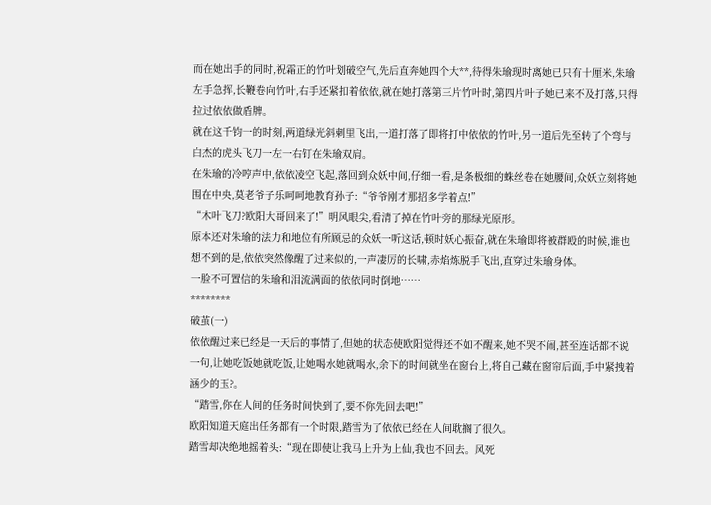而在她出手的同时,祝霜正的竹叶划破空气,先后直奔她四个大**,待得朱瑜现时离她已只有十厘米,朱瑜左手急挥,长鞭卷向竹叶,右手还紧扣着依依,就在她打落第三片竹叶时,第四片叶子她已来不及打落,只得拉过依依做盾牌。
就在这千钧一的时刻,两道绿光斜刺里飞出,一道打落了即将打中依依的竹叶,另一道后先至转了个弯与白杰的虎头飞刀一左一右钉在朱瑜双肩。
在朱瑜的冷哼声中,依依凌空飞起,落回到众妖中间,仔细一看,是条极细的蛛丝卷在她腰间,众妖立刻将她围在中央,莫老爷子乐呵呵地教育孙子:“爷爷刚才那招多学着点!”
“木叶飞刀?欧阳大哥回来了!”明风眼尖,看清了掉在竹叶旁的那绿光原形。
原本还对朱瑜的法力和地位有所顾忌的众妖一听这话,顿时妖心振奋,就在朱瑜即将被群殴的时候,谁也想不到的是,依依突然像醒了过来似的,一声凄厉的长啸,赤焰炼脱手飞出,直穿过朱瑜身体。
一脸不可置信的朱瑜和泪流满面的依依同时倒地……
********
破茧(一)
依依醒过来已经是一天后的事情了,但她的状态使欧阳觉得还不如不醒来,她不哭不闹,甚至连话都不说一句,让她吃饭她就吃饭,让她喝水她就喝水,余下的时间就坐在窗台上,将自己藏在窗帘后面,手中紧拽着涵少的玉?。
“踏雪,你在人间的任务时间快到了,要不你先回去吧!”
欧阳知道天庭出任务都有一个时限,踏雪为了依依已经在人间耽搁了很久。
踏雪却决绝地摇着头:“现在即使让我马上升为上仙,我也不回去。风死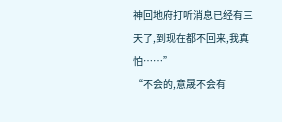神回地府打听消息已经有三天了,到现在都不回来,我真怕……”
“不会的,意晟不会有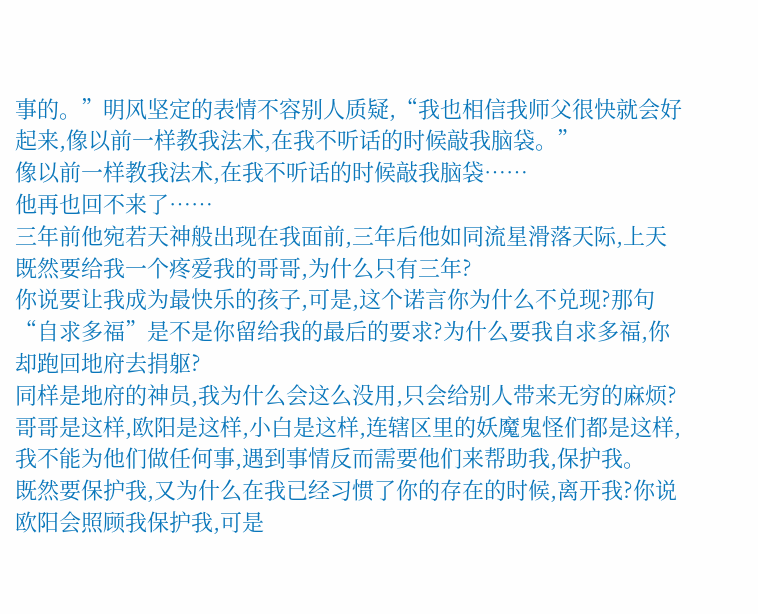事的。”明风坚定的表情不容别人质疑,“我也相信我师父很快就会好起来,像以前一样教我法术,在我不听话的时候敲我脑袋。”
像以前一样教我法术,在我不听话的时候敲我脑袋……
他再也回不来了……
三年前他宛若天神般出现在我面前,三年后他如同流星滑落天际,上天既然要给我一个疼爱我的哥哥,为什么只有三年?
你说要让我成为最快乐的孩子,可是,这个诺言你为什么不兑现?那句“自求多福”是不是你留给我的最后的要求?为什么要我自求多福,你却跑回地府去捐躯?
同样是地府的神员,我为什么会这么没用,只会给别人带来无穷的麻烦?哥哥是这样,欧阳是这样,小白是这样,连辖区里的妖魔鬼怪们都是这样,我不能为他们做任何事,遇到事情反而需要他们来帮助我,保护我。
既然要保护我,又为什么在我已经习惯了你的存在的时候,离开我?你说欧阳会照顾我保护我,可是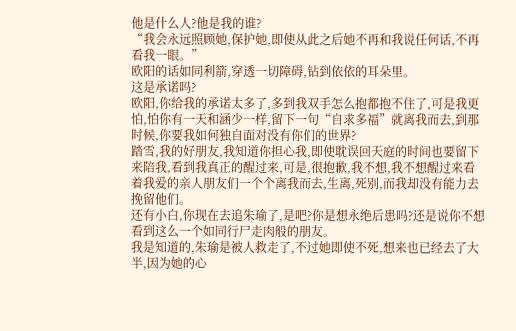他是什么人?他是我的谁?
“我会永远照顾她,保护她,即使从此之后她不再和我说任何话,不再看我一眼。”
欧阳的话如同利箭,穿透一切障碍,钻到依依的耳朵里。
这是承诺吗?
欧阳,你给我的承诺太多了,多到我双手怎么抱都抱不住了,可是我更怕,怕你有一天和涵少一样,留下一句“自求多福”就离我而去,到那时候,你要我如何独自面对没有你们的世界?
踏雪,我的好朋友,我知道你担心我,即使耽误回天庭的时间也要留下来陪我,看到我真正的醒过来,可是,很抱歉,我不想,我不想醒过来看着我爱的亲人朋友们一个个离我而去,生离,死别,而我却没有能力去挽留他们。
还有小白,你现在去追朱瑜了,是吧?你是想永绝后患吗?还是说你不想看到这么一个如同行尸走肉般的朋友。
我是知道的,朱瑜是被人救走了,不过她即使不死,想来也已经去了大半,因为她的心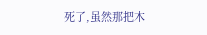死了,虽然那把木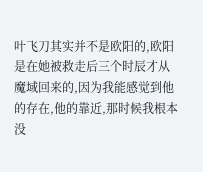叶飞刀其实并不是欧阳的,欧阳是在她被救走后三个时辰才从魔域回来的,因为我能感觉到他的存在,他的靠近,那时候我根本没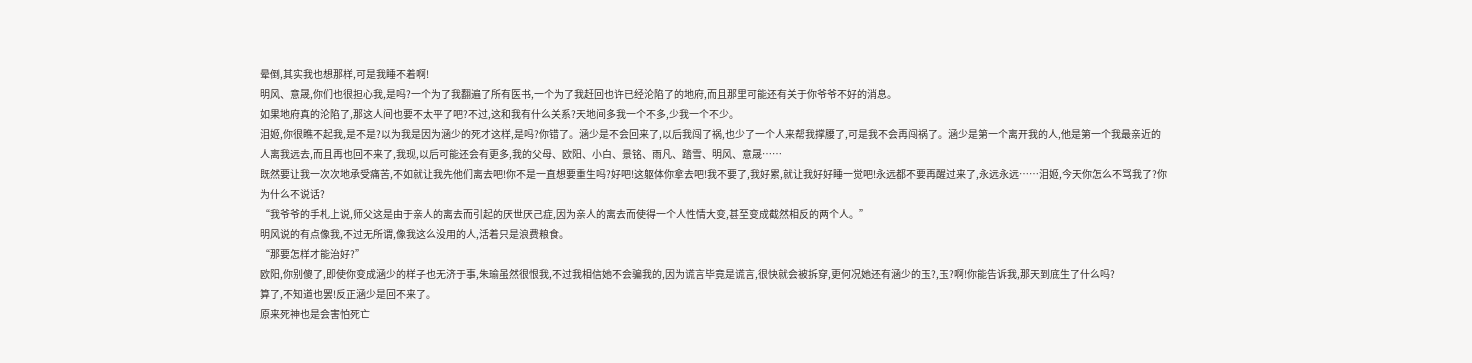晕倒,其实我也想那样,可是我睡不着啊!
明风、意晟,你们也很担心我,是吗?一个为了我翻遍了所有医书,一个为了我赶回也许已经沦陷了的地府,而且那里可能还有关于你爷爷不好的消息。
如果地府真的沦陷了,那这人间也要不太平了吧?不过,这和我有什么关系?天地间多我一个不多,少我一个不少。
泪姬,你很瞧不起我,是不是?以为我是因为涵少的死才这样,是吗?你错了。涵少是不会回来了,以后我闯了祸,也少了一个人来帮我撑腰了,可是我不会再闯祸了。涵少是第一个离开我的人,他是第一个我最亲近的人离我远去,而且再也回不来了,我现,以后可能还会有更多,我的父母、欧阳、小白、景铭、雨凡、踏雪、明风、意晟……
既然要让我一次次地承受痛苦,不如就让我先他们离去吧!你不是一直想要重生吗?好吧!这躯体你拿去吧!我不要了,我好累,就让我好好睡一觉吧!永远都不要再醒过来了,永远永远……泪姬,今天你怎么不骂我了?你为什么不说话?
“我爷爷的手札上说,师父这是由于亲人的离去而引起的厌世厌己症,因为亲人的离去而使得一个人性情大变,甚至变成截然相反的两个人。”
明风说的有点像我,不过无所谓,像我这么没用的人,活着只是浪费粮食。
“那要怎样才能治好?”
欧阳,你别傻了,即使你变成涵少的样子也无济于事,朱瑜虽然很恨我,不过我相信她不会骗我的,因为谎言毕竟是谎言,很快就会被拆穿,更何况她还有涵少的玉?,玉?啊!你能告诉我,那天到底生了什么吗?
算了,不知道也罢!反正涵少是回不来了。
原来死神也是会害怕死亡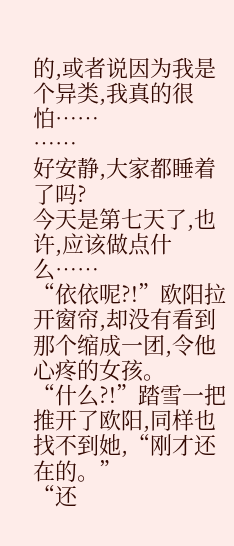的,或者说因为我是个异类,我真的很怕……
……
好安静,大家都睡着了吗?
今天是第七天了,也许,应该做点什么……
“依依呢?!”欧阳拉开窗帘,却没有看到那个缩成一团,令他心疼的女孩。
“什么?!”踏雪一把推开了欧阳,同样也找不到她,“刚才还在的。”
“还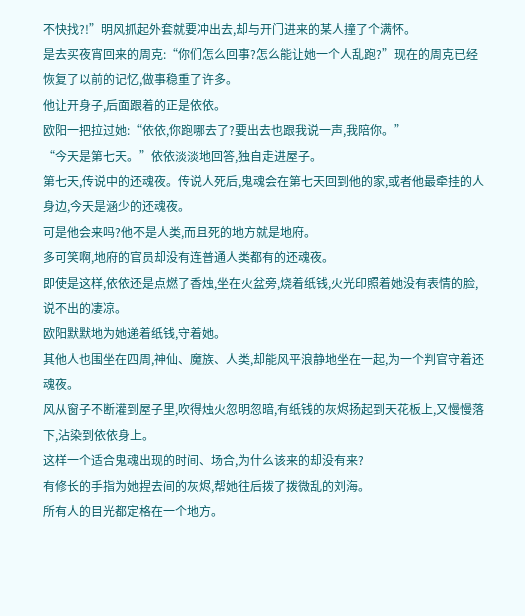不快找?!”明风抓起外套就要冲出去,却与开门进来的某人撞了个满怀。
是去买夜宵回来的周克:“你们怎么回事?怎么能让她一个人乱跑?”现在的周克已经恢复了以前的记忆,做事稳重了许多。
他让开身子,后面跟着的正是依依。
欧阳一把拉过她:“依依,你跑哪去了?要出去也跟我说一声,我陪你。”
“今天是第七天。”依依淡淡地回答,独自走进屋子。
第七天,传说中的还魂夜。传说人死后,鬼魂会在第七天回到他的家,或者他最牵挂的人身边,今天是涵少的还魂夜。
可是他会来吗?他不是人类,而且死的地方就是地府。
多可笑啊,地府的官员却没有连普通人类都有的还魂夜。
即使是这样,依依还是点燃了香烛,坐在火盆旁,烧着纸钱,火光印照着她没有表情的脸,说不出的凄凉。
欧阳默默地为她递着纸钱,守着她。
其他人也围坐在四周,神仙、魔族、人类,却能风平浪静地坐在一起,为一个判官守着还魂夜。
风从窗子不断灌到屋子里,吹得烛火忽明忽暗,有纸钱的灰烬扬起到天花板上,又慢慢落下,沾染到依依身上。
这样一个适合鬼魂出现的时间、场合,为什么该来的却没有来?
有修长的手指为她捏去间的灰烬,帮她往后拨了拨微乱的刘海。
所有人的目光都定格在一个地方。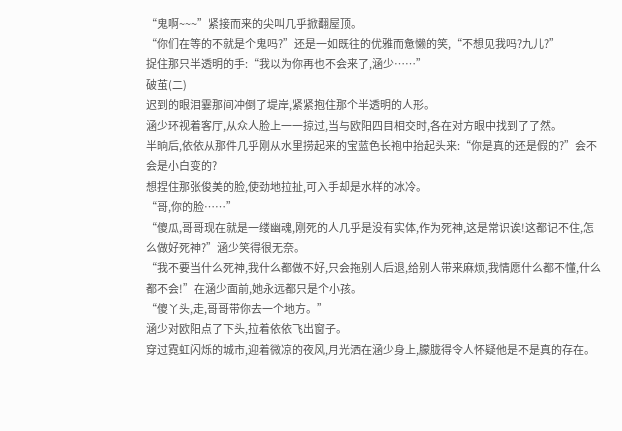“鬼啊~~~”紧接而来的尖叫几乎掀翻屋顶。
“你们在等的不就是个鬼吗?”还是一如既往的优雅而惫懒的笑,“不想见我吗?九儿?”
捉住那只半透明的手:“我以为你再也不会来了,涵少……”
破茧(二)
迟到的眼泪霎那间冲倒了堤岸,紧紧抱住那个半透明的人形。
涵少环视着客厅,从众人脸上一一掠过,当与欧阳四目相交时,各在对方眼中找到了了然。
半晌后,依依从那件几乎刚从水里捞起来的宝蓝色长袍中抬起头来:“你是真的还是假的?”会不会是小白变的?
想捏住那张俊美的脸,使劲地拉扯,可入手却是水样的冰冷。
“哥,你的脸……”
“傻瓜,哥哥现在就是一缕幽魂,刚死的人几乎是没有实体,作为死神,这是常识诶!这都记不住,怎么做好死神?”涵少笑得很无奈。
“我不要当什么死神,我什么都做不好,只会拖别人后退,给别人带来麻烦,我情愿什么都不懂,什么都不会!”在涵少面前,她永远都只是个小孩。
“傻丫头,走,哥哥带你去一个地方。”
涵少对欧阳点了下头,拉着依依飞出窗子。
穿过霓虹闪烁的城市,迎着微凉的夜风,月光洒在涵少身上,朦胧得令人怀疑他是不是真的存在。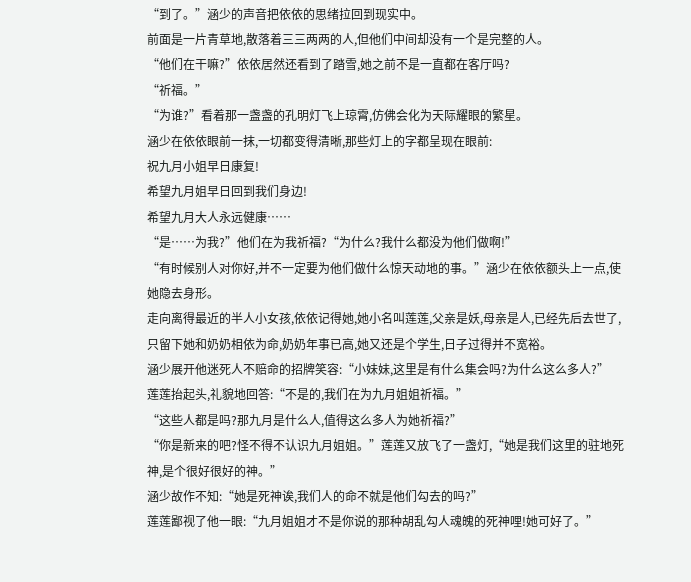“到了。”涵少的声音把依依的思绪拉回到现实中。
前面是一片青草地,散落着三三两两的人,但他们中间却没有一个是完整的人。
“他们在干嘛?”依依居然还看到了踏雪,她之前不是一直都在客厅吗?
“祈福。”
“为谁?”看着那一盏盏的孔明灯飞上琼霄,仿佛会化为天际耀眼的繁星。
涵少在依依眼前一抹,一切都变得清晰,那些灯上的字都呈现在眼前:
祝九月小姐早日康复!
希望九月姐早日回到我们身边!
希望九月大人永远健康……
“是……为我?”他们在为我祈福?“为什么?我什么都没为他们做啊!”
“有时候别人对你好,并不一定要为他们做什么惊天动地的事。”涵少在依依额头上一点,使她隐去身形。
走向离得最近的半人小女孩,依依记得她,她小名叫莲莲,父亲是妖,母亲是人,已经先后去世了,只留下她和奶奶相依为命,奶奶年事已高,她又还是个学生,日子过得并不宽裕。
涵少展开他迷死人不赔命的招牌笑容:“小妹妹,这里是有什么集会吗?为什么这么多人?”
莲莲抬起头,礼貌地回答:“不是的,我们在为九月姐姐祈福。”
“这些人都是吗?那九月是什么人,值得这么多人为她祈福?”
“你是新来的吧?怪不得不认识九月姐姐。”莲莲又放飞了一盏灯,“她是我们这里的驻地死神,是个很好很好的神。”
涵少故作不知:“她是死神诶,我们人的命不就是他们勾去的吗?”
莲莲鄙视了他一眼:“九月姐姐才不是你说的那种胡乱勾人魂魄的死神哩!她可好了。”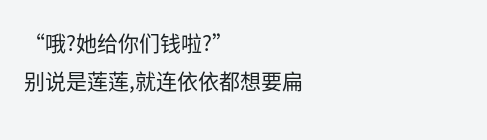“哦?她给你们钱啦?”
别说是莲莲,就连依依都想要扁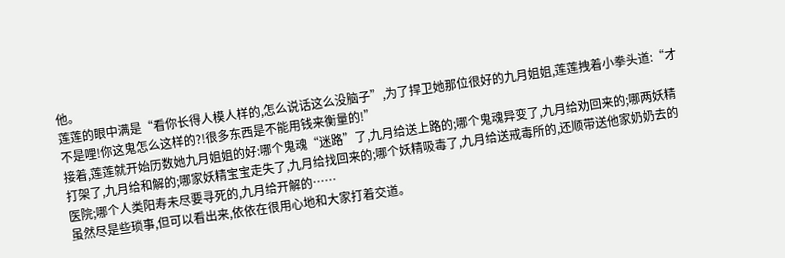他。
莲莲的眼中满是“看你长得人模人样的,怎么说话这么没脑子”,为了捍卫她那位很好的九月姐姐,莲莲拽着小拳头道:“才不是哩!你这鬼怎么这样的?!很多东西是不能用钱来衡量的!”
接着,莲莲就开始历数她九月姐姐的好:哪个鬼魂“迷路”了,九月给送上路的;哪个鬼魂异变了,九月给劝回来的;哪两妖精打架了,九月给和解的;哪家妖精宝宝走失了,九月给找回来的;哪个妖精吸毒了,九月给送戒毒所的,还顺带送他家奶奶去的医院;哪个人类阳寿未尽要寻死的,九月给开解的……
虽然尽是些琐事,但可以看出来,依依在很用心地和大家打着交道。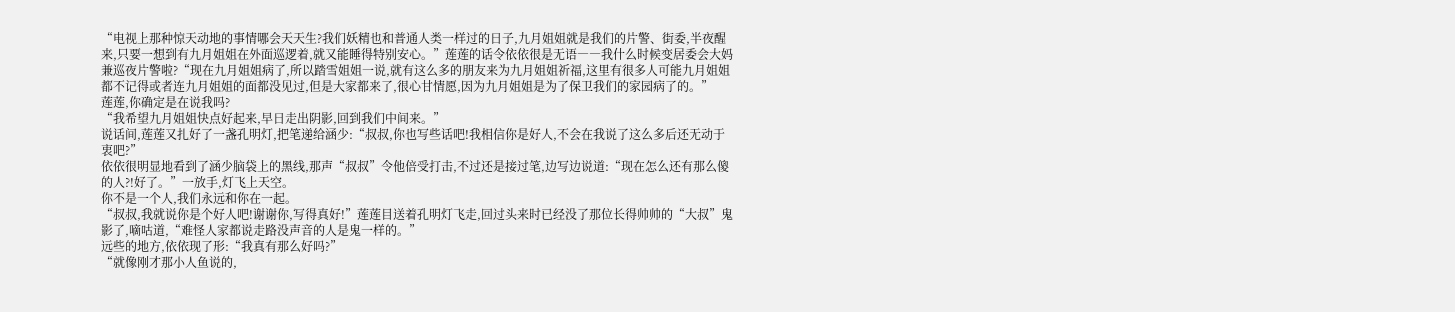“电视上那种惊天动地的事情哪会天天生?我们妖精也和普通人类一样过的日子,九月姐姐就是我们的片警、街委,半夜醒来,只要一想到有九月姐姐在外面巡逻着,就又能睡得特别安心。”莲莲的话令依依很是无语――我什么时候变居委会大妈兼巡夜片警啦?“现在九月姐姐病了,所以踏雪姐姐一说,就有这么多的朋友来为九月姐姐祈福,这里有很多人可能九月姐姐都不记得或者连九月姐姐的面都没见过,但是大家都来了,很心甘情愿,因为九月姐姐是为了保卫我们的家园病了的。”
莲莲,你确定是在说我吗?
“我希望九月姐姐快点好起来,早日走出阴影,回到我们中间来。”
说话间,莲莲又扎好了一盏孔明灯,把笔递给涵少:“叔叔,你也写些话吧!我相信你是好人,不会在我说了这么多后还无动于衷吧?”
依依很明显地看到了涵少脑袋上的黑线,那声“叔叔”令他倍受打击,不过还是接过笔,边写边说道:“现在怎么还有那么傻的人?!好了。”一放手,灯飞上天空。
你不是一个人,我们永远和你在一起。
“叔叔,我就说你是个好人吧!谢谢你,写得真好!”莲莲目送着孔明灯飞走,回过头来时已经没了那位长得帅帅的“大叔”鬼影了,嘀咕道,“难怪人家都说走路没声音的人是鬼一样的。”
远些的地方,依依现了形:“我真有那么好吗?”
“就像刚才那小人鱼说的,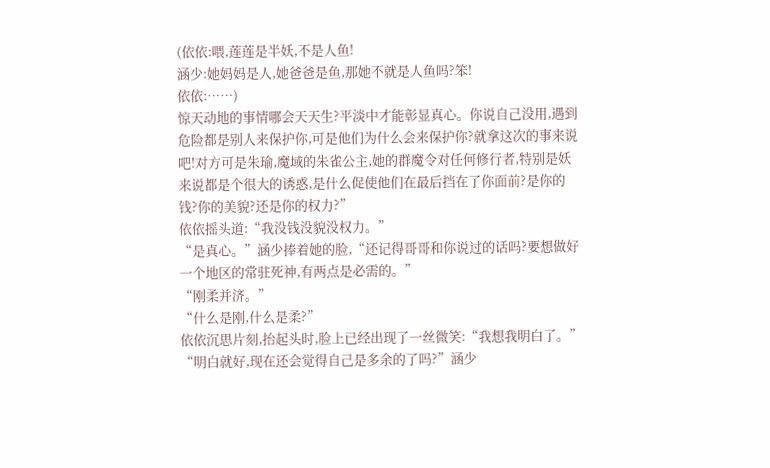(依依:喂,莲莲是半妖,不是人鱼!
涵少:她妈妈是人,她爸爸是鱼,那她不就是人鱼吗?笨!
依依:……)
惊天动地的事情哪会天天生?平淡中才能彰显真心。你说自己没用,遇到危险都是别人来保护你,可是他们为什么会来保护你?就拿这次的事来说吧!对方可是朱瑜,魔域的朱雀公主,她的群魔令对任何修行者,特别是妖来说都是个很大的诱惑,是什么促使他们在最后挡在了你面前?是你的钱?你的美貌?还是你的权力?”
依依摇头道:“我没钱没貌没权力。”
“是真心。”涵少捧着她的脸,“还记得哥哥和你说过的话吗?要想做好一个地区的常驻死神,有两点是必需的。”
“刚柔并济。”
“什么是刚,什么是柔?”
依依沉思片刻,抬起头时,脸上已经出现了一丝微笑:“我想我明白了。”
“明白就好,现在还会觉得自己是多余的了吗?”涵少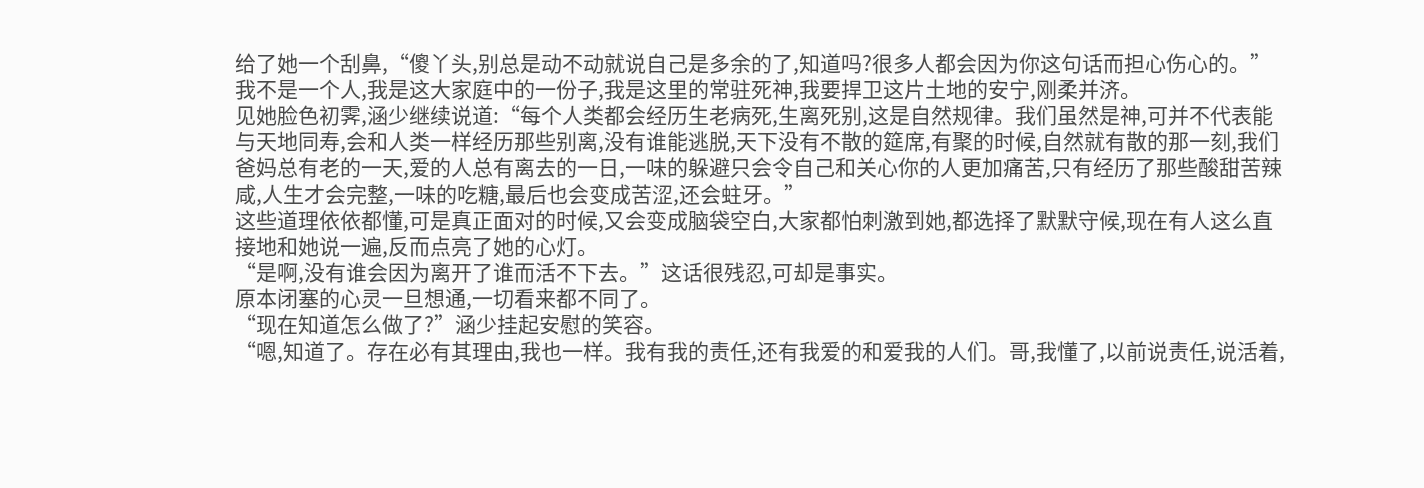给了她一个刮鼻,“傻丫头,别总是动不动就说自己是多余的了,知道吗?很多人都会因为你这句话而担心伤心的。”
我不是一个人,我是这大家庭中的一份子,我是这里的常驻死神,我要捍卫这片土地的安宁,刚柔并济。
见她脸色初霁,涵少继续说道:“每个人类都会经历生老病死,生离死别,这是自然规律。我们虽然是神,可并不代表能与天地同寿,会和人类一样经历那些别离,没有谁能逃脱,天下没有不散的筵席,有聚的时候,自然就有散的那一刻,我们爸妈总有老的一天,爱的人总有离去的一日,一味的躲避只会令自己和关心你的人更加痛苦,只有经历了那些酸甜苦辣咸,人生才会完整,一味的吃糖,最后也会变成苦涩,还会蛀牙。”
这些道理依依都懂,可是真正面对的时候,又会变成脑袋空白,大家都怕刺激到她,都选择了默默守候,现在有人这么直接地和她说一遍,反而点亮了她的心灯。
“是啊,没有谁会因为离开了谁而活不下去。”这话很残忍,可却是事实。
原本闭塞的心灵一旦想通,一切看来都不同了。
“现在知道怎么做了?”涵少挂起安慰的笑容。
“嗯,知道了。存在必有其理由,我也一样。我有我的责任,还有我爱的和爱我的人们。哥,我懂了,以前说责任,说活着,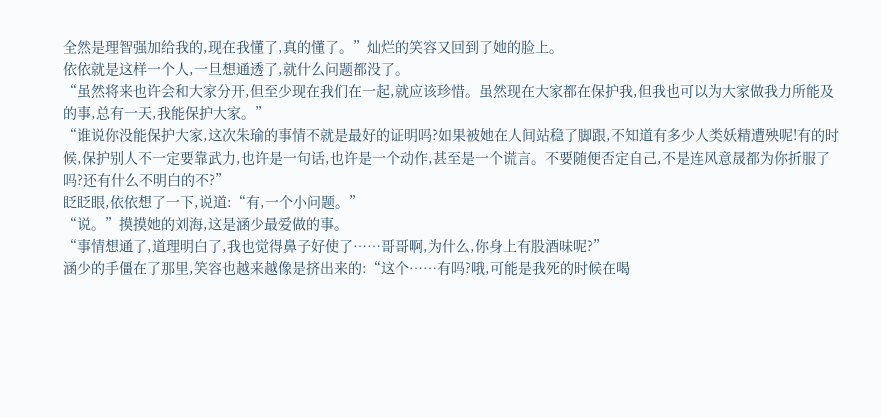全然是理智强加给我的,现在我懂了,真的懂了。”灿烂的笑容又回到了她的脸上。
依依就是这样一个人,一旦想通透了,就什么问题都没了。
“虽然将来也许会和大家分开,但至少现在我们在一起,就应该珍惜。虽然现在大家都在保护我,但我也可以为大家做我力所能及的事,总有一天,我能保护大家。”
“谁说你没能保护大家,这次朱瑜的事情不就是最好的证明吗?如果被她在人间站稳了脚跟,不知道有多少人类妖精遭殃呢!有的时候,保护别人不一定要靠武力,也许是一句话,也许是一个动作,甚至是一个谎言。不要随便否定自己,不是连风意晟都为你折服了吗?还有什么不明白的不?”
眨眨眼,依依想了一下,说道:“有,一个小问题。”
“说。”摸摸她的刘海,这是涵少最爱做的事。
“事情想通了,道理明白了,我也觉得鼻子好使了……哥哥啊,为什么,你身上有股酒味呢?”
涵少的手僵在了那里,笑容也越来越像是挤出来的:“这个……有吗?哦,可能是我死的时候在喝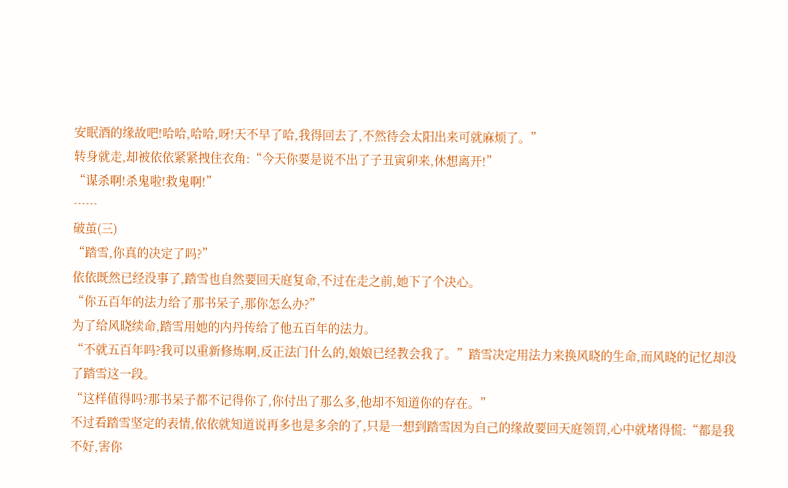安眠酒的缘故吧!哈哈,哈哈,呀!天不早了哈,我得回去了,不然待会太阳出来可就麻烦了。”
转身就走,却被依依紧紧拽住衣角:“今天你要是说不出了子丑寅卯来,休想离开!”
“谋杀啊!杀鬼啦!救鬼啊!”
……
破茧(三)
“踏雪,你真的决定了吗?”
依依既然已经没事了,踏雪也自然要回天庭复命,不过在走之前,她下了个决心。
“你五百年的法力给了那书呆子,那你怎么办?”
为了给风晓续命,踏雪用她的内丹传给了他五百年的法力。
“不就五百年吗?我可以重新修炼啊,反正法门什么的,娘娘已经教会我了。”踏雪决定用法力来换风晓的生命,而风晓的记忆却没了踏雪这一段。
“这样值得吗?那书呆子都不记得你了,你付出了那么多,他却不知道你的存在。”
不过看踏雪坚定的表情,依依就知道说再多也是多余的了,只是一想到踏雪因为自己的缘故要回天庭领罚,心中就堵得慌:“都是我不好,害你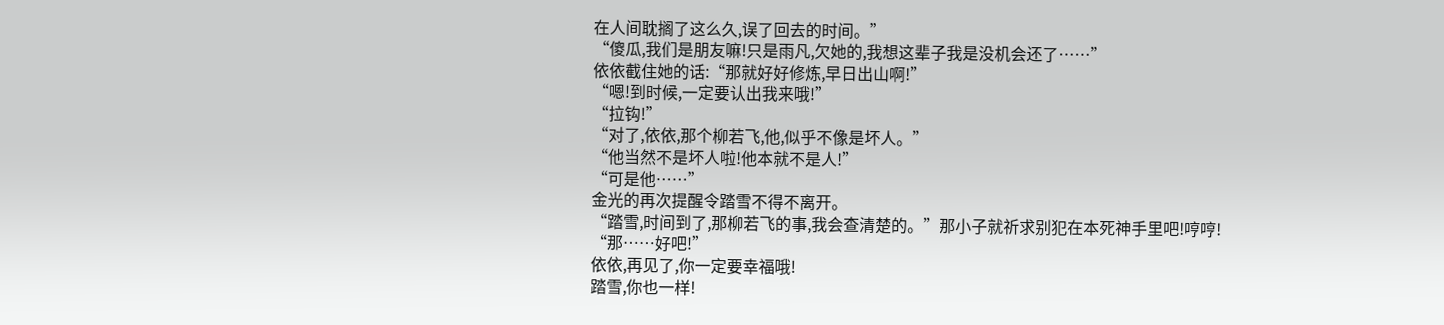在人间耽搁了这么久,误了回去的时间。”
“傻瓜,我们是朋友嘛!只是雨凡,欠她的,我想这辈子我是没机会还了……”
依依截住她的话:“那就好好修炼,早日出山啊!”
“嗯!到时候,一定要认出我来哦!”
“拉钩!”
“对了,依依,那个柳若飞,他,似乎不像是坏人。”
“他当然不是坏人啦!他本就不是人!”
“可是他……”
金光的再次提醒令踏雪不得不离开。
“踏雪,时间到了,那柳若飞的事,我会查清楚的。”那小子就祈求别犯在本死神手里吧!哼哼!
“那……好吧!”
依依,再见了,你一定要幸福哦!
踏雪,你也一样!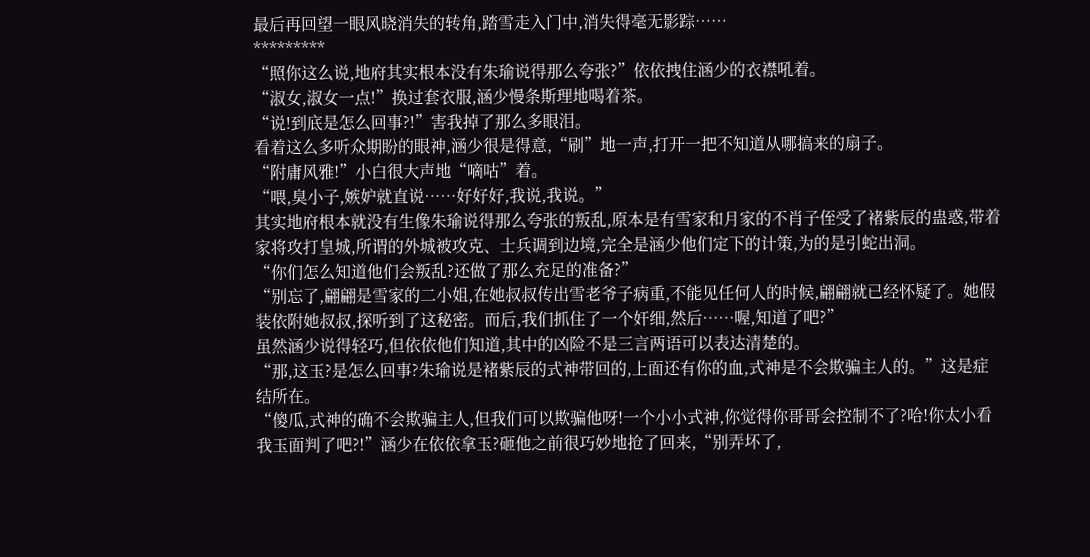最后再回望一眼风晓消失的转角,踏雪走入门中,消失得毫无影踪……
*********
“照你这么说,地府其实根本没有朱瑜说得那么夸张?”依依拽住涵少的衣襟吼着。
“淑女,淑女一点!”换过套衣服,涵少慢条斯理地喝着茶。
“说!到底是怎么回事?!”害我掉了那么多眼泪。
看着这么多听众期盼的眼神,涵少很是得意,“刷”地一声,打开一把不知道从哪搞来的扇子。
“附庸风雅!”小白很大声地“嘀咕”着。
“喂,臭小子,嫉妒就直说……好好好,我说,我说。”
其实地府根本就没有生像朱瑜说得那么夸张的叛乱,原本是有雪家和月家的不肖子侄受了褚紫辰的蛊惑,带着家将攻打皇城,所谓的外城被攻克、士兵调到边境,完全是涵少他们定下的计策,为的是引蛇出洞。
“你们怎么知道他们会叛乱?还做了那么充足的准备?”
“别忘了,翩翩是雪家的二小姐,在她叔叔传出雪老爷子病重,不能见任何人的时候,翩翩就已经怀疑了。她假装依附她叔叔,探听到了这秘密。而后,我们抓住了一个奸细,然后……喔,知道了吧?”
虽然涵少说得轻巧,但依依他们知道,其中的凶险不是三言两语可以表达清楚的。
“那,这玉?是怎么回事?朱瑜说是褚紫辰的式神带回的,上面还有你的血,式神是不会欺骗主人的。”这是症结所在。
“傻瓜,式神的确不会欺骗主人,但我们可以欺骗他呀!一个小小式神,你觉得你哥哥会控制不了?哈!你太小看我玉面判了吧?!”涵少在依依拿玉?砸他之前很巧妙地抢了回来,“别弄坏了,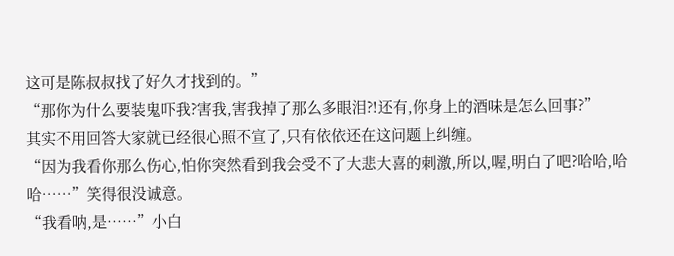这可是陈叔叔找了好久才找到的。”
“那你为什么要装鬼吓我?害我,害我掉了那么多眼泪?!还有,你身上的酒味是怎么回事?”
其实不用回答大家就已经很心照不宣了,只有依依还在这问题上纠缠。
“因为我看你那么伤心,怕你突然看到我会受不了大悲大喜的刺激,所以,喔,明白了吧?哈哈,哈哈……”笑得很没诚意。
“我看呐,是……”小白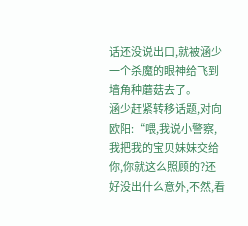话还没说出口,就被涵少一个杀魔的眼神给飞到墙角种蘑菇去了。
涵少赶紧转移话题,对向欧阳:“喂,我说小警察,我把我的宝贝妹妹交给你,你就这么照顾的?还好没出什么意外,不然,看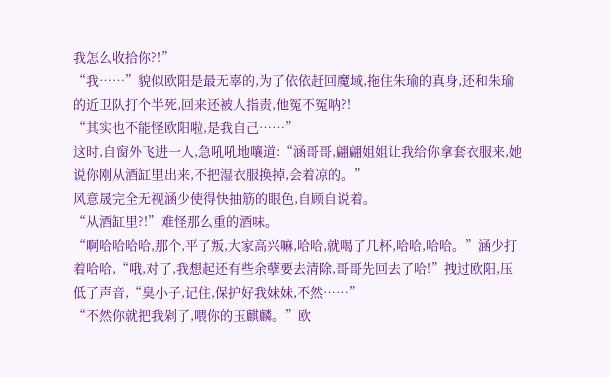我怎么收拾你?!”
“我……”貌似欧阳是最无辜的,为了依依赶回魔域,拖住朱瑜的真身,还和朱瑜的近卫队打个半死,回来还被人指责,他冤不冤呐?!
“其实也不能怪欧阳啦,是我自己……”
这时,自窗外飞进一人,急吼吼地嚷道:“涵哥哥,翩翩姐姐让我给你拿套衣服来,她说你刚从酒缸里出来,不把湿衣服换掉,会着凉的。”
风意晟完全无视涵少使得快抽筋的眼色,自顾自说着。
“从酒缸里?!”难怪那么重的酒味。
“啊哈哈哈哈,那个,平了叛,大家高兴嘛,哈哈,就喝了几杯,哈哈,哈哈。”涵少打着哈哈,“哦,对了,我想起还有些余孽要去清除,哥哥先回去了哈!”拽过欧阳,压低了声音,“臭小子,记住,保护好我妹妹,不然……”
“不然你就把我剁了,喂你的玉麒麟。”欧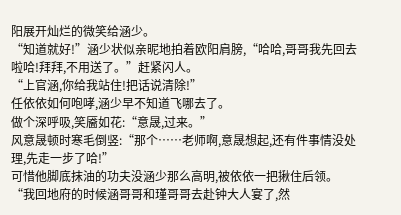阳展开灿烂的微笑给涵少。
“知道就好!”涵少状似亲昵地拍着欧阳肩膀,“哈哈,哥哥我先回去啦哈!拜拜,不用送了。”赶紧闪人。
“上官涵,你给我站住!把话说清除!”
任依依如何咆哮,涵少早不知道飞哪去了。
做个深呼吸,笑靥如花:“意晟,过来。”
风意晟顿时寒毛倒竖:“那个……老师啊,意晟想起,还有件事情没处理,先走一步了哈!”
可惜他脚底抹油的功夫没涵少那么高明,被依依一把揪住后领。
“我回地府的时候涵哥哥和瑾哥哥去赴钟大人宴了,然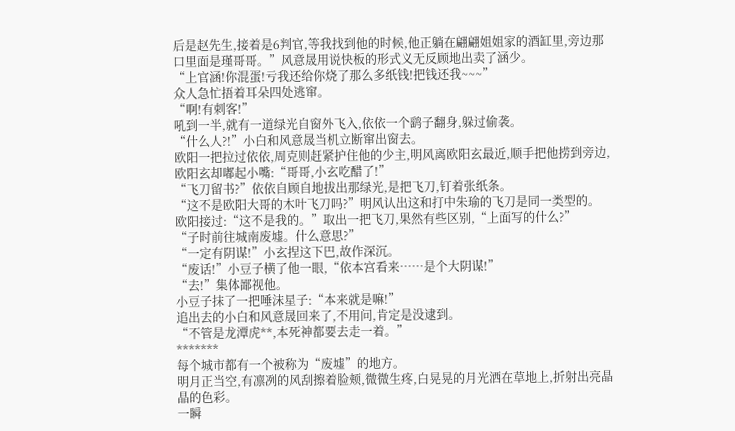后是赵先生,接着是6判官,等我找到他的时候,他正躺在翩翩姐姐家的酒缸里,旁边那口里面是瑾哥哥。”风意晟用说快板的形式义无反顾地出卖了涵少。
“上官涵!你混蛋!亏我还给你烧了那么多纸钱!把钱还我~~~”
众人急忙捂着耳朵四处逃窜。
“啊!有刺客!”
吼到一半,就有一道绿光自窗外飞入,依依一个鹞子翻身,躲过偷袭。
“什么人?!”小白和风意晟当机立断窜出窗去。
欧阳一把拉过依依,周克则赶紧护住他的少主,明风离欧阳玄最近,顺手把他捞到旁边,欧阳玄却嘟起小嘴:“哥哥,小玄吃醋了!”
“飞刀留书?”依依自顾自地拔出那绿光,是把飞刀,钉着张纸条。
“这不是欧阳大哥的木叶飞刀吗?”明风认出这和打中朱瑜的飞刀是同一类型的。
欧阳接过:“这不是我的。”取出一把飞刀,果然有些区别,“上面写的什么?”
“子时前往城南废墟。什么意思?”
“一定有阴谋!”小玄捏这下巴,故作深沉。
“废话!”小豆子横了他一眼,“依本宫看来……是个大阴谋!”
“去!”集体鄙视他。
小豆子抹了一把唾沫星子:“本来就是嘛!”
追出去的小白和风意晟回来了,不用问,肯定是没逮到。
“不管是龙潭虎**,本死神都要去走一着。”
*******
每个城市都有一个被称为“废墟”的地方。
明月正当空,有凛冽的风刮擦着脸颊,微微生疼,白晃晃的月光洒在草地上,折射出亮晶晶的色彩。
一瞬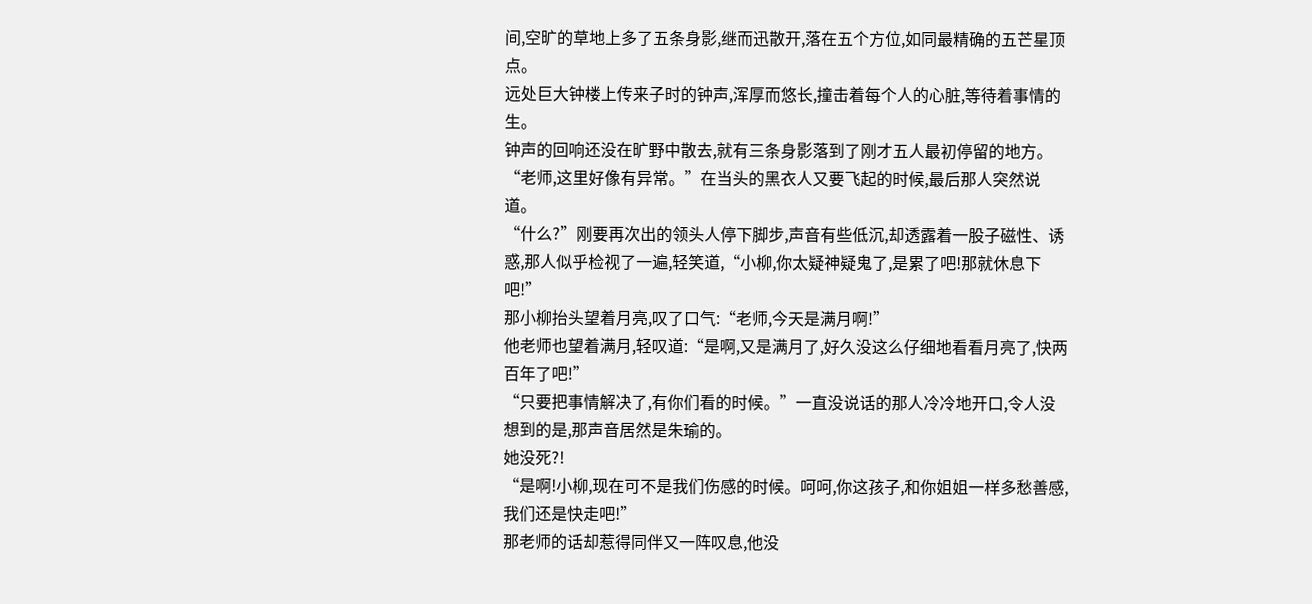间,空旷的草地上多了五条身影,继而迅散开,落在五个方位,如同最精确的五芒星顶点。
远处巨大钟楼上传来子时的钟声,浑厚而悠长,撞击着每个人的心脏,等待着事情的生。
钟声的回响还没在旷野中散去,就有三条身影落到了刚才五人最初停留的地方。
“老师,这里好像有异常。”在当头的黑衣人又要飞起的时候,最后那人突然说道。
“什么?”刚要再次出的领头人停下脚步,声音有些低沉,却透露着一股子磁性、诱惑,那人似乎检视了一遍,轻笑道,“小柳,你太疑神疑鬼了,是累了吧!那就休息下吧!”
那小柳抬头望着月亮,叹了口气:“老师,今天是满月啊!”
他老师也望着满月,轻叹道:“是啊,又是满月了,好久没这么仔细地看看月亮了,快两百年了吧!”
“只要把事情解决了,有你们看的时候。”一直没说话的那人冷冷地开口,令人没想到的是,那声音居然是朱瑜的。
她没死?!
“是啊!小柳,现在可不是我们伤感的时候。呵呵,你这孩子,和你姐姐一样多愁善感,我们还是快走吧!”
那老师的话却惹得同伴又一阵叹息,他没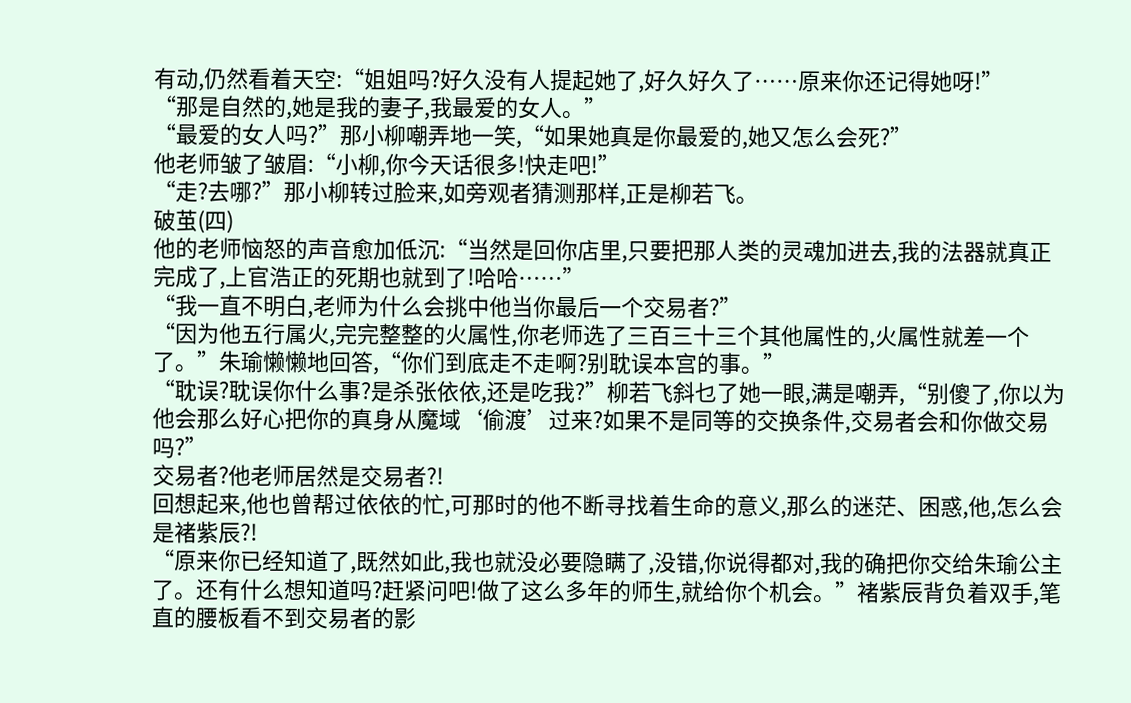有动,仍然看着天空:“姐姐吗?好久没有人提起她了,好久好久了……原来你还记得她呀!”
“那是自然的,她是我的妻子,我最爱的女人。”
“最爱的女人吗?”那小柳嘲弄地一笑,“如果她真是你最爱的,她又怎么会死?”
他老师皱了皱眉:“小柳,你今天话很多!快走吧!”
“走?去哪?”那小柳转过脸来,如旁观者猜测那样,正是柳若飞。
破茧(四)
他的老师恼怒的声音愈加低沉:“当然是回你店里,只要把那人类的灵魂加进去,我的法器就真正完成了,上官浩正的死期也就到了!哈哈……”
“我一直不明白,老师为什么会挑中他当你最后一个交易者?”
“因为他五行属火,完完整整的火属性,你老师选了三百三十三个其他属性的,火属性就差一个了。”朱瑜懒懒地回答,“你们到底走不走啊?别耽误本宫的事。”
“耽误?耽误你什么事?是杀张依依,还是吃我?”柳若飞斜乜了她一眼,满是嘲弄,“别傻了,你以为他会那么好心把你的真身从魔域‘偷渡’过来?如果不是同等的交换条件,交易者会和你做交易吗?”
交易者?他老师居然是交易者?!
回想起来,他也曾帮过依依的忙,可那时的他不断寻找着生命的意义,那么的迷茫、困惑,他,怎么会是褚紫辰?!
“原来你已经知道了,既然如此,我也就没必要隐瞒了,没错,你说得都对,我的确把你交给朱瑜公主了。还有什么想知道吗?赶紧问吧!做了这么多年的师生,就给你个机会。”褚紫辰背负着双手,笔直的腰板看不到交易者的影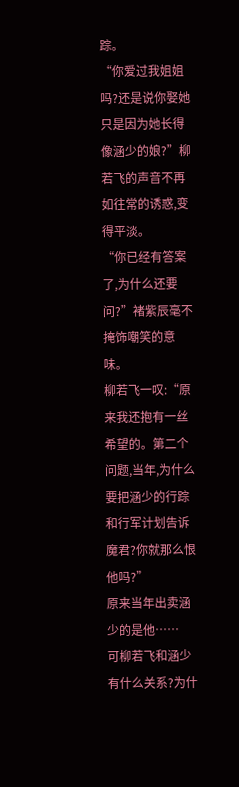踪。
“你爱过我姐姐吗?还是说你娶她只是因为她长得像涵少的娘?”柳若飞的声音不再如往常的诱惑,变得平淡。
“你已经有答案了,为什么还要问?”褚紫辰毫不掩饰嘲笑的意味。
柳若飞一叹:“原来我还抱有一丝希望的。第二个问题,当年,为什么要把涵少的行踪和行军计划告诉魔君?你就那么恨他吗?”
原来当年出卖涵少的是他……
可柳若飞和涵少有什么关系?为什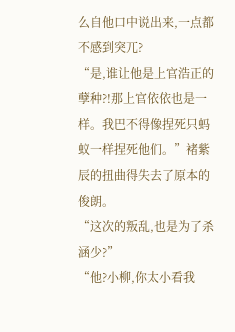么自他口中说出来,一点都不感到突兀?
“是,谁让他是上官浩正的孽种?!那上官依依也是一样。我巴不得像捏死只蚂蚁一样捏死他们。”褚紫辰的扭曲得失去了原本的俊朗。
“这次的叛乱,也是为了杀涵少?”
“他?小柳,你太小看我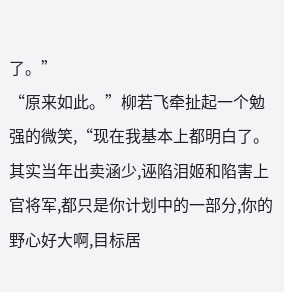了。”
“原来如此。”柳若飞牵扯起一个勉强的微笑,“现在我基本上都明白了。其实当年出卖涵少,诬陷泪姬和陷害上官将军,都只是你计划中的一部分,你的野心好大啊,目标居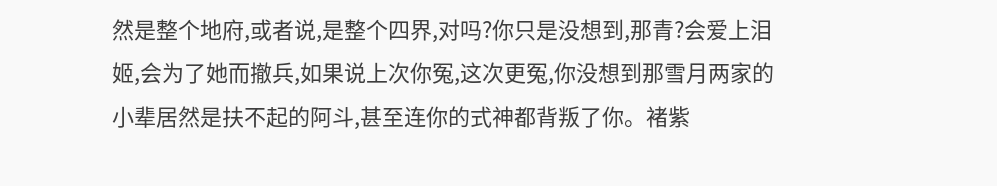然是整个地府,或者说,是整个四界,对吗?你只是没想到,那青?会爱上泪姬,会为了她而撤兵,如果说上次你冤,这次更冤,你没想到那雪月两家的小辈居然是扶不起的阿斗,甚至连你的式神都背叛了你。褚紫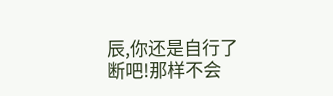辰,你还是自行了断吧!那样不会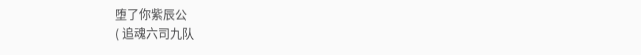堕了你紫辰公
( 追魂六司九队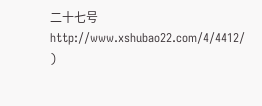二十七号 http://www.xshubao22.com/4/4412/ )